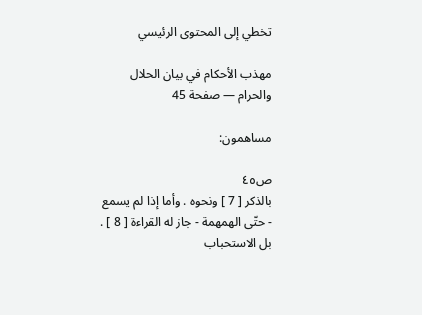تخطي إلى المحتوى الرئيسي

مهذب الأحكام في بيان الحلال والحرام — صفحة 45

مساهمون:

ص٤٥
بالذكر [ 7 ] ونحوه . وأما إذا لم يسمع - حتّى الهمهمة - جاز له القراءة [ 8 ] . بل الاستحباب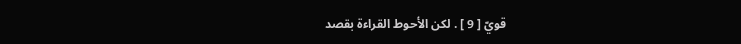قويّ [ 9 ] . لكن الأحوط القراءة بقصد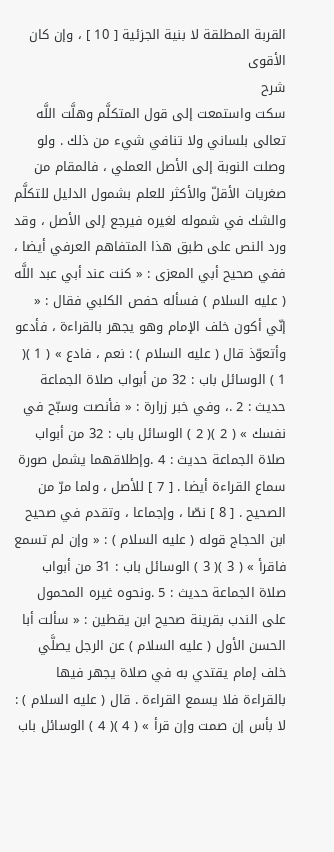القربة المطلقة لا بنية الجزئية [ 10 ] ، وإن كان الأقوى
شرح
سكت واستمعت إلى قول المتكلَّم وهلَّت اللَّه تعالى بلساني ولا تنافي شيء من ذلك . ولو وصلت النوبة إلى الأصل العملي ، فالمقام من صغريات الأقلّ والأكثر للعلم بشمول الدليل للتكلَّم والشك في شموله لغيره فيرجع إلى الأصل ، وقد ورد النص على طبق هذا المتفاهم العرفي أيضا ، ففي صحيح أبي المعزى : « كنت عند أبي عبد اللَّه ( عليه السلام ) فسأله حفص الكلبي فقال : « إنّي أكون خلف الإمام وهو يجهر بالقراءة ، فأدعو وأتعوّذ قال ( عليه السلام ) : نعم ، فادع » ( 1 )( 1 ) الوسائل باب : 32 من أبواب صلاة الجماعة حديث : 2 .، وفي خبر زرارة : « فأنصت وسبّح في نفسك » ( 2 )( 2 ) الوسائل باب : 32 من أبواب صلاة الجماعة حديث : 4 .وإطلاقهما يشمل صورة سماع القراءة أيضا . [ 7 ] للأصل ، ولما مرّ من الصحيح . [ 8 ] نصّا ، وإجماعا ، وتقدم في صحيح ابن الحجاج قوله ( عليه السلام ) : « وإن لم تسمع فاقرأ » ( 3 )( 3 ) الوسائل باب : 31 من أبواب صلاة الجماعة حديث : 5 .ونحوه غيره المحمول على الندب بقرينة صحيح ابن يقطين : « سألت أبا الحسن الأول ( عليه السلام ) عن الرجل يصلَّي خلف إمام يقتدي به في صلاة يجهر فيها بالقراءة فلا يسمع القراءة . قال ( عليه السلام ) : لا بأس إن صمت وإن قرأ » ( 4 )( 4 ) الوسائل باب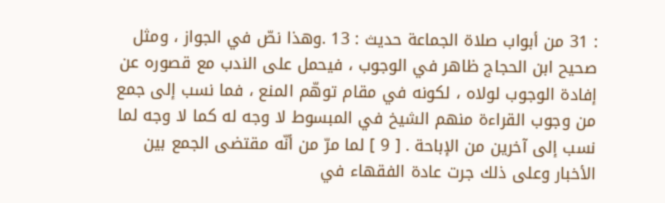: 31 من أبواب صلاة الجماعة حديث : 13 .وهذا نصّ في الجواز ، ومثل صحيح ابن الحجاج ظاهر في الوجوب ، فيحمل على الندب مع قصوره عن إفادة الوجوب لولاه ، لكونه في مقام توهّم المنع ، فما نسب إلى جمع من وجوب القراءة منهم الشيخ في المبسوط لا وجه له كما لا وجه لما نسب إلى آخرين من الإباحة . [ 9 ] لما مرّ من أنّه مقتضى الجمع بين الأخبار وعلى ذلك جرت عادة الفقهاء في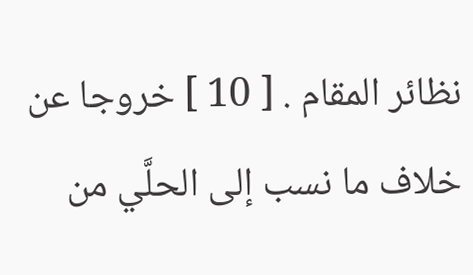نظائر المقام . [ 10 ] خروجا عن خلاف ما نسب إلى الحلَّي من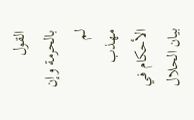القول بالحرمة وإن لم
مهذب الأحكام في بيان الحلال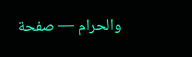والحرام — صفحة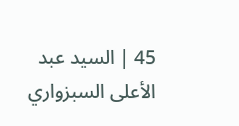45 | السيد عبد الأعلى السبزواري